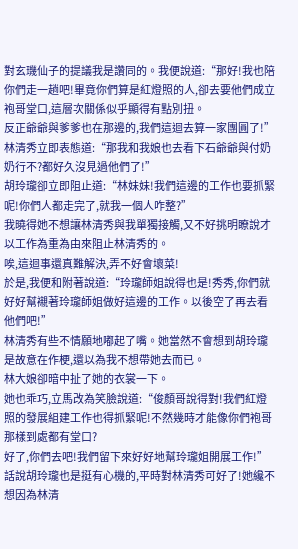對玄璣仙子的提議我是讚同的。我便說道:“那好!我也陪你們走一趟吧!畢竟你們算是紅燈照的人,卻去要他們成立袍哥堂口,這層次關係似乎顯得有點別扭。
反正爺爺與爹爹也在那邊的,我們這迴去算一家團圓了!”
林清秀立即表態道:“那我和我娘也去看下石爺爺與付奶奶行不?都好久沒見過他們了!”
胡玲瓏卻立即阻止道:“林妹妹!我們這邊的工作也要抓緊呢!你們人都走完了,就我一個人咋整?”
我曉得她不想讓林清秀與我單獨接觸,又不好挑明瞭說才以工作為重為由來阻止林清秀的。
唉,這迴事還真難解決,弄不好會壞菜!
於是,我便和附著說道:“玲瓏師姐說得也是!秀秀,你們就好好幫襯著玲瓏師姐做好這邊的工作。以後空了再去看他們吧!”
林清秀有些不情願地嘟起了嘴。她當然不會想到胡玲瓏是故意在作梗,還以為我不想帶她去而已。
林大娘卻暗中扯了她的衣裳一下。
她也乖巧,立馬改為笑臉說道:“俊顏哥說得對!我們紅燈照的發展組建工作也得抓緊呢!不然幾時才能像你們袍哥那樣到處都有堂口?
好了,你們去吧!我們留下來好好地幫玲瓏姐開展工作!”
話說胡玲瓏也是挺有心機的,平時對林清秀可好了!她纔不想因為林清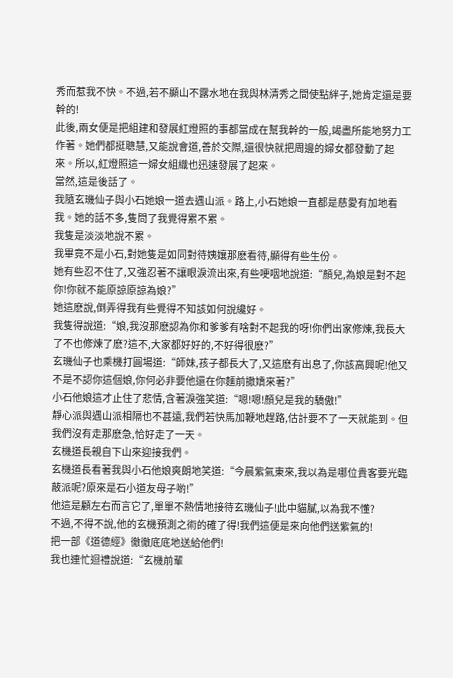秀而惹我不快。不過,若不顯山不露水地在我與林清秀之間使點絆子,她肯定還是要幹的!
此後,兩女便是把組建和發展紅燈照的事都當成在幫我幹的一般,竭盡所能地努力工作著。她們都挺聰慧,又能說會道,善於交際,還很快就把周邊的婦女都發動了起來。所以,紅燈照這一婦女組織也迅速發展了起來。
當然,這是後話了。
我隨玄璣仙子與小石她娘一道去遇山派。路上,小石她娘一直都是慈愛有加地看我。她的話不多,隻問了我覺得累不累。
我隻是淡淡地說不累。
我畢竟不是小石,對她隻是如同對待姨孃那麽看待,顯得有些生份。
她有些忍不住了,又強忍著不讓眼淚流出來,有些哽咽地說道:“顏兒,為娘是對不起你!你就不能原諒原諒為娘?”
她這麽說,倒弄得我有些覺得不知該如何說纔好。
我隻得說道:“娘,我沒那麽認為你和爹爹有啥對不起我的呀!你們出家修煉,我長大了不也修煉了麽?這不,大家都好好的,不好得很麽?”
玄璣仙子也乘機打圓場道:“師妹,孩子都長大了,又這麽有出息了,你該高興呢!他又不是不認你這個娘,你何必非要他還在你麵前撒嬌來著?”
小石他娘這才止住了悲情,含著淚強笑道:“嗯!嗯!顏兒是我的驕傲!”
靜心派與遇山派相隔也不甚遠,我們若快馬加鞭地趕路,估計要不了一天就能到。但我們沒有走那麽急,恰好走了一天。
玄機道長親自下山來迎接我們。
玄機道長看著我與小石他娘爽朗地笑道:“今晨紫氣東來,我以為是哪位貴客要光臨蔽派呢?原來是石小道友母子喲!”
他這是顧左右而言它了,單單不熱情地接待玄璣仙子!此中貓膩,以為我不懂?
不過,不得不說,他的玄機預測之術的確了得!我們這便是來向他們送紫氣的!
把一部《道德經》徹徹底底地送給他們!
我也連忙迴禮說道:“玄機前輩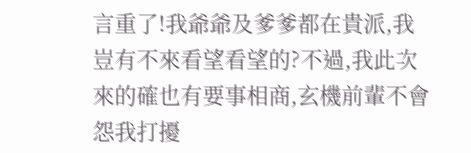言重了!我爺爺及爹爹都在貴派,我豈有不來看望看望的?不過,我此次來的確也有要事相商,玄機前輩不會怨我打擾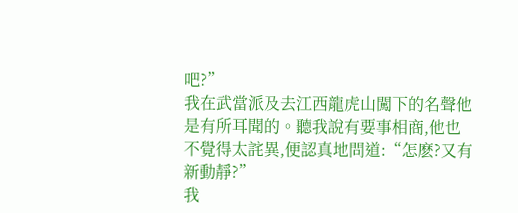吧?”
我在武當派及去江西龍虎山闖下的名聲他是有所耳聞的。聽我說有要事相商,他也不覺得太詫異,便認真地問道:“怎麽?又有新動靜?”
我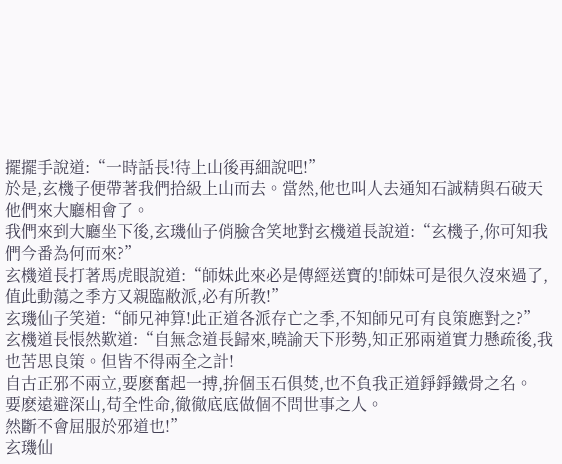擺擺手說道:“一時話長!待上山後再細說吧!”
於是,玄機子便帶著我們拾級上山而去。當然,他也叫人去通知石誠精與石破天他們來大廳相會了。
我們來到大廳坐下後,玄璣仙子俏臉含笑地對玄機道長說道:“玄機子,你可知我們今番為何而來?”
玄機道長打著馬虎眼說道:“師妹此來必是傳經送寶的!師妹可是很久沒來過了,值此動蕩之季方又親臨敝派,必有所教!”
玄璣仙子笑道:“師兄神算!此正道各派存亡之季,不知師兄可有良策應對之?”
玄機道長悵然歎道:“自無念道長歸來,曉諭天下形勢,知正邪兩道實力懸疏後,我也苦思良策。但皆不得兩全之計!
自古正邪不兩立,要麽奮起一搏,拚個玉石俱焚,也不負我正道錚錚鐵骨之名。
要麽遠避深山,苟全性命,徹徹底底做個不問世事之人。
然斷不會屈服於邪道也!”
玄璣仙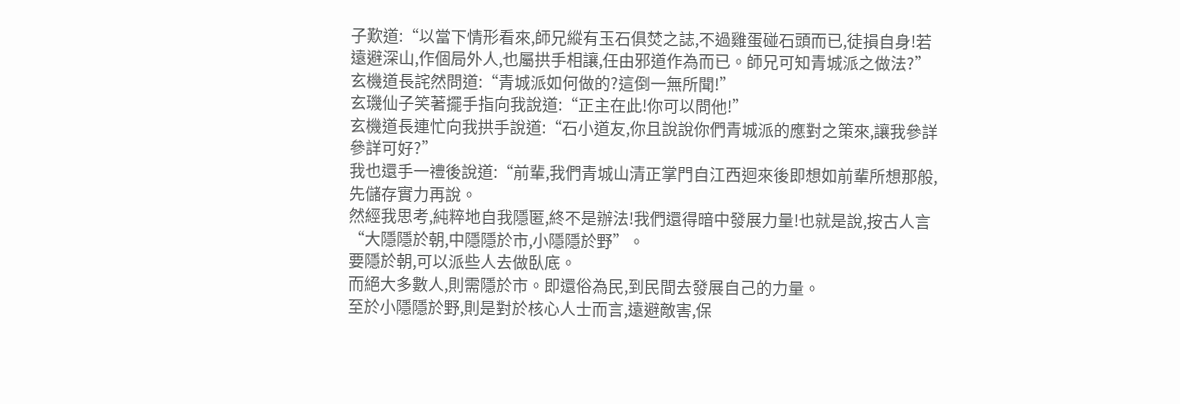子歎道:“以當下情形看來,師兄縱有玉石俱焚之誌,不過雞蛋碰石頭而已,徒損自身!若遠避深山,作個局外人,也屬拱手相讓,任由邪道作為而已。師兄可知青城派之做法?”
玄機道長詫然問道:“青城派如何做的?這倒一無所聞!”
玄璣仙子笑著擺手指向我說道:“正主在此!你可以問他!”
玄機道長連忙向我拱手說道:“石小道友,你且說說你們青城派的應對之策來,讓我參詳參詳可好?”
我也還手一禮後說道:“前輩,我們青城山清正掌門自江西迴來後即想如前輩所想那般,先儲存實力再說。
然經我思考,純粹地自我隱匿,終不是辦法!我們還得暗中發展力量!也就是說,按古人言“大隱隱於朝,中隱隱於市,小隱隱於野”。
要隱於朝,可以派些人去做臥底。
而絕大多數人,則需隱於市。即還俗為民,到民間去發展自己的力量。
至於小隱隱於野,則是對於核心人士而言,遠避敵害,保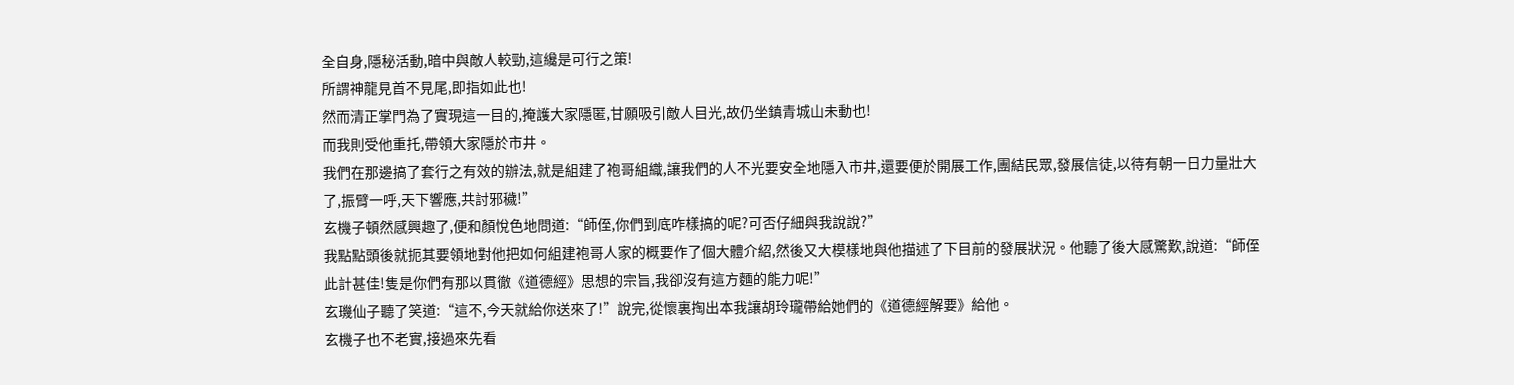全自身,隱秘活動,暗中與敵人較勁,這纔是可行之策!
所謂神龍見首不見尾,即指如此也!
然而清正掌門為了實現這一目的,掩護大家隱匿,甘願吸引敵人目光,故仍坐鎮青城山未動也!
而我則受他重托,帶領大家隱於市井。
我們在那邊搞了套行之有效的辦法,就是組建了袍哥組織,讓我們的人不光要安全地隱入市井,還要便於開展工作,團結民眾,發展信徒,以待有朝一日力量壯大了,振臂一呼,天下響應,共討邪穢!”
玄機子頓然感興趣了,便和顏悅色地問道:“師侄,你們到底咋樣搞的呢?可否仔細與我說說?”
我點點頭後就扼其要領地對他把如何組建袍哥人家的概要作了個大體介紹,然後又大模樣地與他描述了下目前的發展狀況。他聽了後大感驚歎,說道:“師侄此計甚佳!隻是你們有那以貫徹《道德經》思想的宗旨,我卻沒有這方麵的能力呢!”
玄璣仙子聽了笑道:“這不,今天就給你送來了!”說完,從懷裏掏出本我讓胡玲瓏帶給她們的《道德經解要》給他。
玄機子也不老實,接過來先看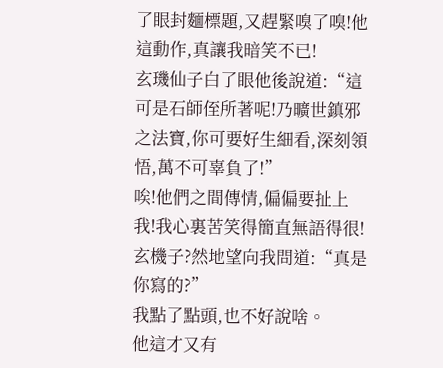了眼封麵標題,又趕緊嗅了嗅!他這動作,真讓我暗笑不已!
玄璣仙子白了眼他後說道:“這可是石師侄所著呢!乃曠世鎮邪之法寶,你可要好生細看,深刻領悟,萬不可辜負了!”
唉!他們之間傳情,偏偏要扯上我!我心裏苦笑得簡直無語得很!
玄機子?然地望向我問道:“真是你寫的?”
我點了點頭,也不好說啥。
他這才又有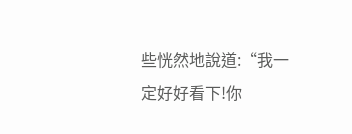些恍然地說道:“我一定好好看下!你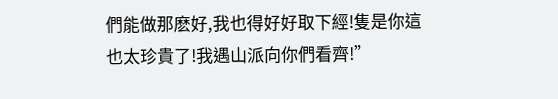們能做那麽好,我也得好好取下經!隻是你這也太珍貴了!我遇山派向你們看齊!”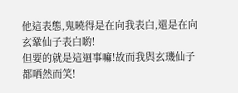他這表態,鬼曉得是在向我表白,還是在向玄鞏仙子表白喲!
但要的就是這迴事嘛!故而我與玄璣仙子都哂然而笑!